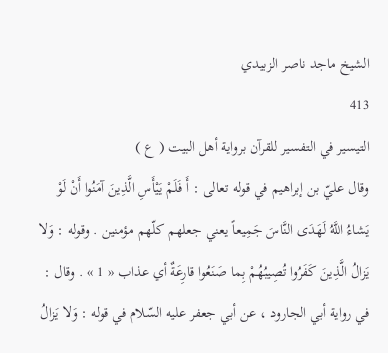الشيخ ماجد ناصر الزبيدي
413
التيسير في التفسير للقرآن برواية أهل البيت ( ع )
وقال عليّ بن إبراهيم في قوله تعالى : أَ فَلَمْ يَيْأَسِ الَّذِينَ آمَنُوا أَنْ لَوْ يَشاءُ اللَّهُ لَهَدَى النَّاسَ جَمِيعاً يعني جعلهم كلّهم مؤمنين . وقوله : وَلا يَزالُ الَّذِينَ كَفَرُوا تُصِيبُهُمْ بِما صَنَعُوا قارِعَةٌ أي عذاب « 1 » . وقال : في رواية أبي الجارود ، عن أبي جعفر عليه السّلام في قوله : وَلا يَزالُ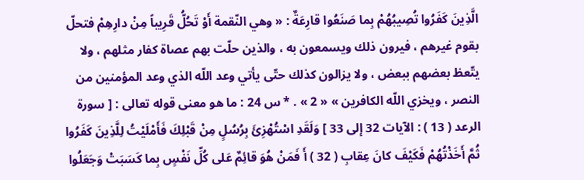الَّذِينَ كَفَرُوا تُصِيبُهُمْ بِما صَنَعُوا قارِعَةٌ : « وهي النّقمة أَوْ تَحُلُّ قَرِيباً مِنْ دارِهِمْ فتحلّ بقوم غيرهم ، فيرون ذلك ويسمعون به ، والذين حلّت بهم عصاة كفار مثلهم ، ولا يتّعظ بعضهم ببعض ، ولا يزالون كذلك حتّى يأتي وعد اللّه الذي وعد المؤمنين من النصر ، ويخزي اللّه الكافرين » « 2 » . * س 24 : ما هو معنى قوله تعالى : [ سورة الرعد ( 13 ) : الآيات 32 إلى 33 ] وَلَقَدِ اسْتُهْزِئَ بِرُسُلٍ مِنْ قَبْلِكَ فَأَمْلَيْتُ لِلَّذِينَ كَفَرُوا ثُمَّ أَخَذْتُهُمْ فَكَيْفَ كانَ عِقابِ ( 32 ) أَ فَمَنْ هُوَ قائِمٌ عَلى كُلِّ نَفْسٍ بِما كَسَبَتْ وَجَعَلُوا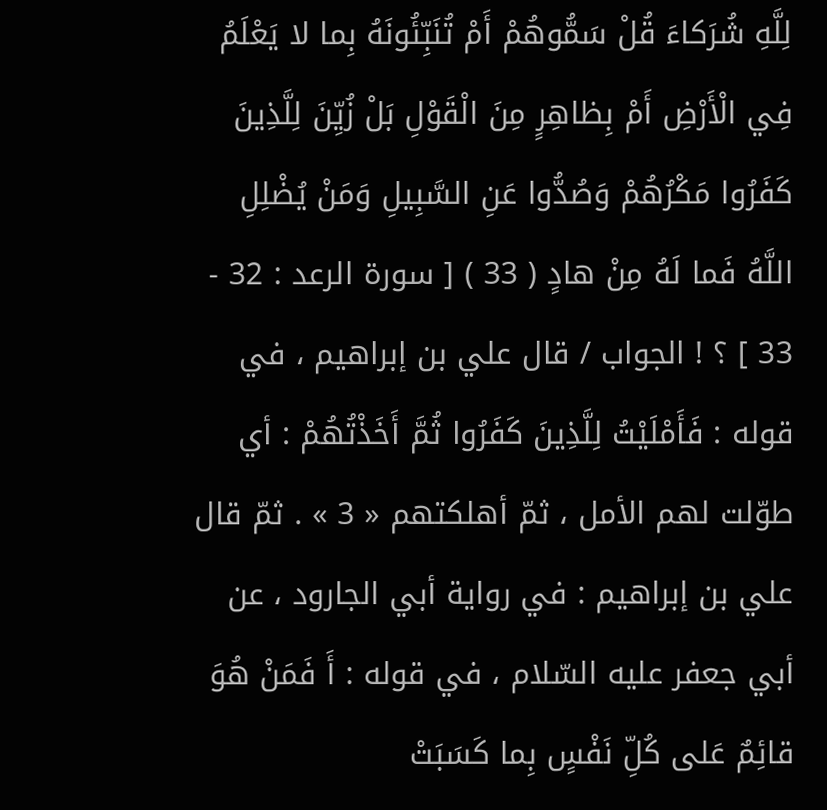لِلَّهِ شُرَكاءَ قُلْ سَمُّوهُمْ أَمْ تُنَبِّئُونَهُ بِما لا يَعْلَمُ فِي الْأَرْضِ أَمْ بِظاهِرٍ مِنَ الْقَوْلِ بَلْ زُيِّنَ لِلَّذِينَ كَفَرُوا مَكْرُهُمْ وَصُدُّوا عَنِ السَّبِيلِ وَمَنْ يُضْلِلِ اللَّهُ فَما لَهُ مِنْ هادٍ ( 33 ) [ سورة الرعد : 32 - 33 ] ؟ ! الجواب / قال علي بن إبراهيم ، في قوله : فَأَمْلَيْتُ لِلَّذِينَ كَفَرُوا ثُمَّ أَخَذْتُهُمْ : أي طوّلت لهم الأمل ، ثمّ أهلكتهم « 3 » . ثمّ قال علي بن إبراهيم : في رواية أبي الجارود ، عن أبي جعفر عليه السّلام ، في قوله : أَ فَمَنْ هُوَ قائِمٌ عَلى كُلِّ نَفْسٍ بِما كَسَبَتْ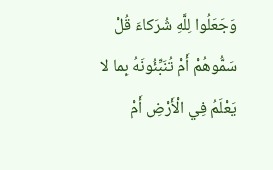وَجَعَلُوا لِلَّهِ شُرَكاءَ قُلْ سَمُّوهُمْ أَمْ تُنَبِّئُونَهُ بِما لا يَعْلَمُ فِي الْأَرْضِ أَمْ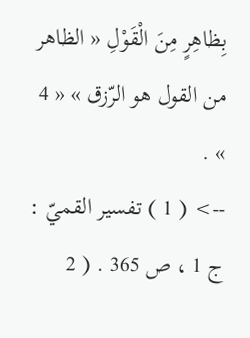بِظاهِرٍ مِنَ الْقَوْلِ « الظاهر من القول هو الرّزق » « 4 » .
--> ( 1 ) تفسير القميّ : ج 1 ، ص 365 . ( 2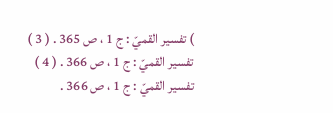) تفسير القميّ : ج 1 ، ص 365 . ( 3 ) تفسير القميّ : ج 1 ، ص 366 . ( 4 ) تفسير القميّ : ج 1 ، ص 366 .